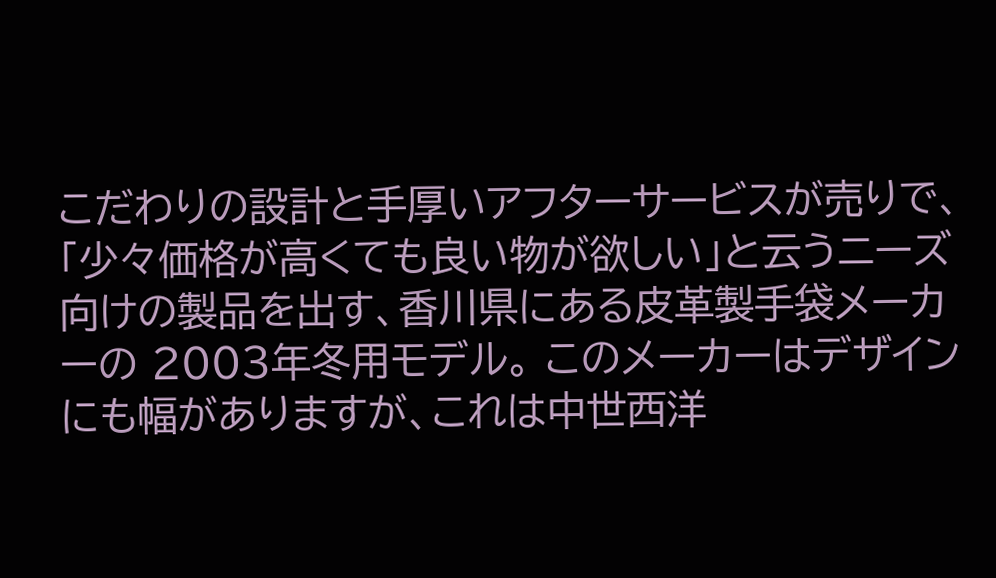こだわりの設計と手厚いアフターサービスが売りで、「少々価格が高くても良い物が欲しい」と云うニーズ向けの製品を出す、香川県にある皮革製手袋メーカーの 2003年冬用モデル。 このメーカーはデザインにも幅がありますが、これは中世西洋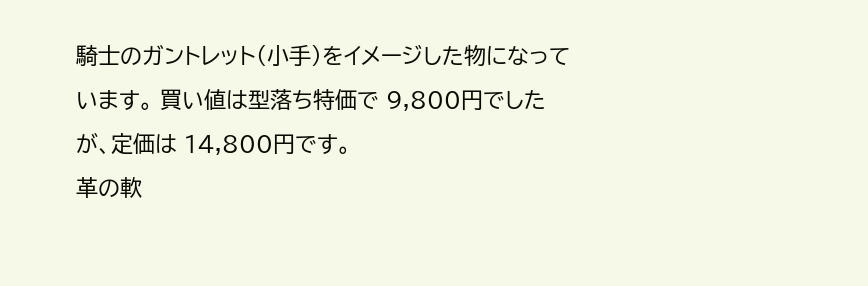騎士のガントレット(小手)をイメージした物になっています。 買い値は型落ち特価で 9,800円でしたが、定価は 14,800円です。
革の軟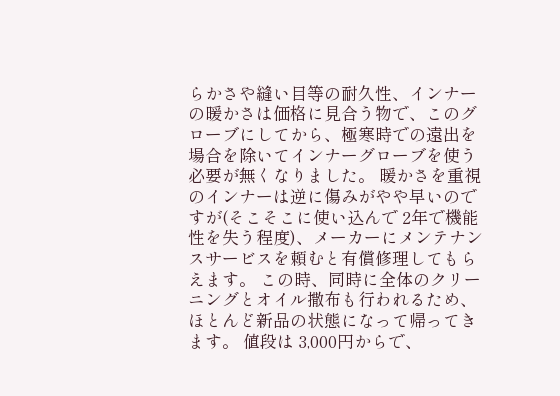らかさや縫い目等の耐久性、インナーの暖かさは価格に見合う物で、このグローブにしてから、極寒時での遠出を場合を除いてインナーグローブを使う必要が無くなりました。 暖かさを重視のインナーは逆に傷みがやや早いのですが(そこそこに使い込んで 2年で機能性を失う程度)、メーカーにメンテナンスサービスを頼むと有償修理してもらえます。 この時、同時に全体のクリーニングとオイル撒布も行われるため、ほとんど新品の状態になって帰ってきます。 値段は 3,000円からで、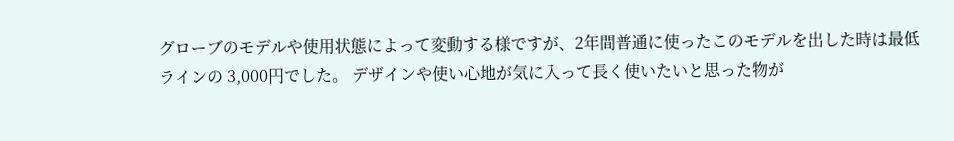グローブのモデルや使用状態によって変動する様ですが、2年間普通に使ったこのモデルを出した時は最低ラインの 3,000円でした。 デザインや使い心地が気に入って長く使いたいと思った物が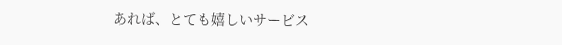あれば、とても嬉しいサービス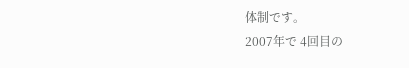体制です。
2007年で 4回目の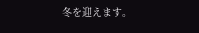冬を迎えます。